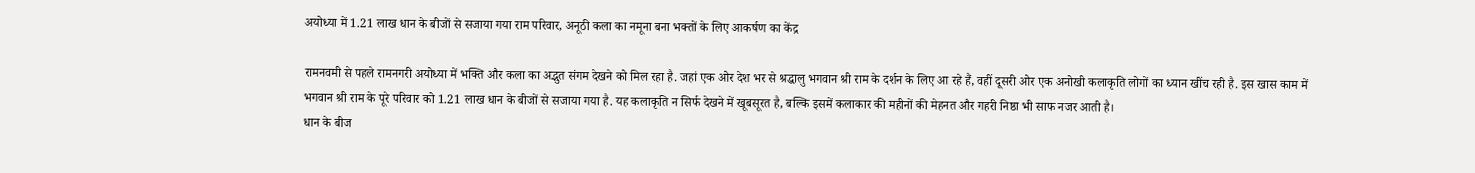अयोध्या में 1.21 लाख धान के बीजों से सजाया गया राम परिवार, अनूठी कला का नमूना बना भक्तों के लिए आकर्षण का केंद्र

रामनवमी से पहले रामनगरी अयोध्या में भक्ति और कला का अद्भुत संगम देखने को मिल रहा है. जहां एक ओर देश भर से श्रद्धालु भगवान श्री राम के दर्शन के लिए आ रहे हैं, वहीं दूसरी ओर एक अनोखी कलाकृति लोगों का ध्यान खींच रही है. इस खास काम में भगवान श्री राम के पूरे परिवार को 1.21 लाख धान के बीजों से सजाया गया है. यह कलाकृति न सिर्फ देखने में खूबसूरत है, बल्कि इसमें कलाकार की महीनों की मेहनत और गहरी निष्ठा भी साफ नजर आती है।
धान के बीज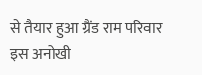से तैयार हुआ ग्रैंड राम परिवार
इस अनोखी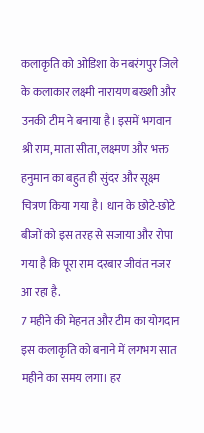कलाकृति को ओडिशा के नबरंगपुर जिले के कलाकार लक्ष्मी नारायण बख्शी और उनकी टीम ने बनाया है। इसमें भगवान श्री राम, माता सीता, लक्ष्मण और भक्त हनुमान का बहुत ही सुंदर और सूक्ष्म चित्रण किया गया है। धान के छोटे-छोटे बीजों को इस तरह से सजाया और रोपा गया है कि पूरा राम दरबार जीवंत नजर आ रहा है.
7 महीने की मेहनत और टीम का योगदान
इस कलाकृति को बनाने में लगभग सात महीने का समय लगा। हर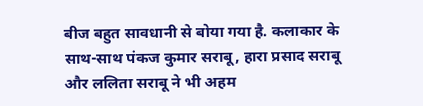बीज बहुत सावधानी से बोया गया है. कलाकार के साथ-साथ पंकज कुमार सराबू, हारा प्रसाद सराबू और ललिता सराबू ने भी अहम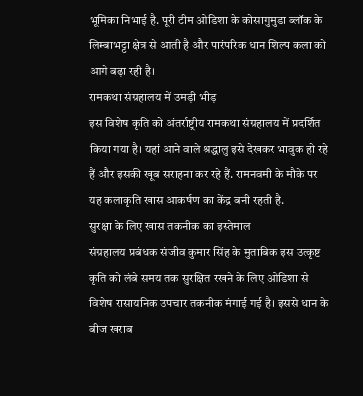भूमिका निभाई है. पूरी टीम ओडिशा के कोसागुमुडा ब्लॉक के लिम्बाभट्टा क्षेत्र से आती है और पारंपरिक धान शिल्प कला को आगे बढ़ा रही है।
रामकथा संग्रहालय में उमड़ी भीड़
इस विशेष कृति को अंतर्राष्ट्रीय रामकथा संग्रहालय में प्रदर्शित किया गया है। यहां आने वाले श्रद्धालु इसे देखकर भावुक हो रहे हैं और इसकी खूब सराहना कर रहे हैं. रामनवमी के मौके पर यह कलाकृति खास आकर्षण का केंद्र बनी रहती है.
सुरक्षा के लिए खास तकनीक का इस्तेमाल
संग्रहालय प्रबंधक संजीव कुमार सिंह के मुताबिक इस उत्कृष्ट कृति को लंबे समय तक सुरक्षित रखने के लिए ओडिशा से विशेष रासायनिक उपचार तकनीक मंगाई गई है। इससे धान के बीज खराब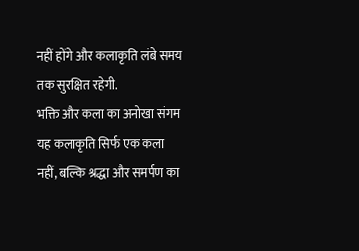नहीं होंगे और कलाकृति लंबे समय तक सुरक्षित रहेगी.
भक्ति और कला का अनोखा संगम
यह कलाकृति सिर्फ एक कला नहीं, बल्कि श्रद्धा और समर्पण का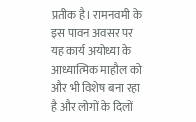प्रतीक है। रामनवमी के इस पावन अवसर पर यह कार्य अयोध्या के आध्यात्मिक माहौल को और भी विशेष बना रहा है और लोगों के दिलों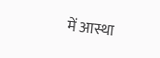में आस्था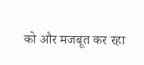को और मजबूत कर रहा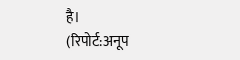है।
(रिपोर्ट:अनूप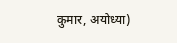कुमार, अयोध्या)